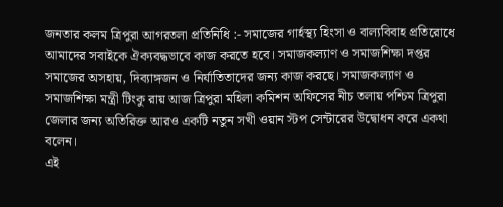জনতার কলম ত্রিপুরা আগরতলা প্রতিনিধি :- সমাজের গার্হস্থ্য হিংসা ও বাল্যবিবাহ প্রতিরোধে আমাদের সবাইকে ঐক্যবদ্ধভাবে কাজ করতে হবে। সমাজকল্যাণ ও সমাজশিক্ষা দপ্তর সমাজের অসহায়, দিব্যাঙ্গজন ও নির্যাতিতাদের জন্য কাজ করছে। সমাজকল্যাণ ও সমাজশিক্ষা মন্ত্রী টিংকু রায় আজ ত্রিপুরা মহিলা কমিশন অফিসের নীচ তলায় পশ্চিম ত্রিপুরা জেলার জন্য অতিরিক্ত আরও একটি নতুন সখী ওয়ান স্টপ সেন্টারের উদ্বোধন করে একথা বলেন।
এই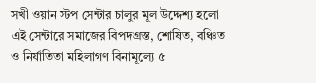সখী ওয়ান স্টপ সেন্টার চালুর মূল উদ্দেশ্য হলো এই সেন্টারে সমাজের বিপদগ্রস্ত, শোষিত, বঞ্চিত ও নির্যাতিতা মহিলাগণ বিনামূল্যে ৫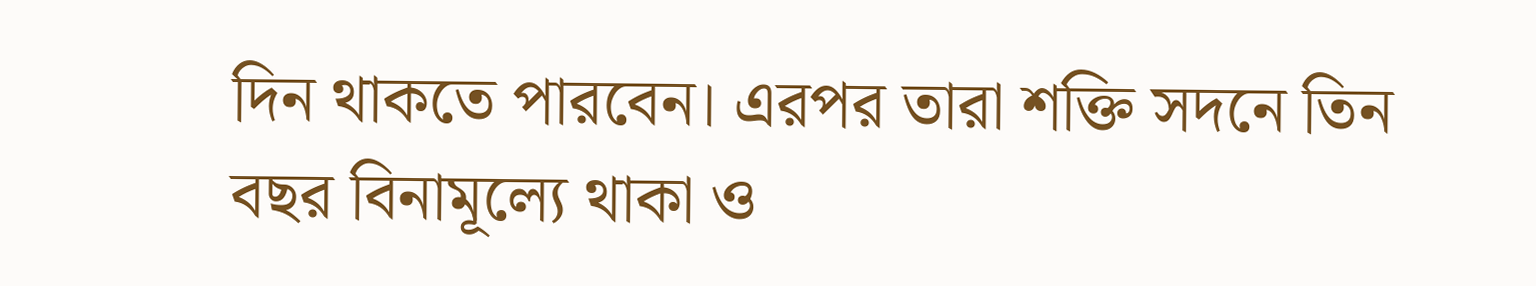দিন থাকতে পারবেন। এরপর তারা শক্তি সদনে তিন বছর বিনামূল্যে থাকা ও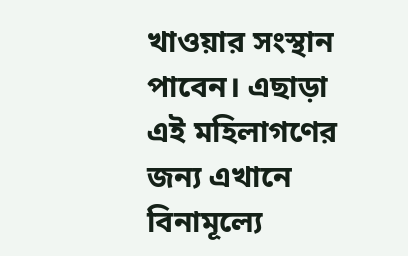খাওয়ার সংস্থান পাবেন। এছাড়া এই মহিলাগণের জন্য এখানে বিনামূল্যে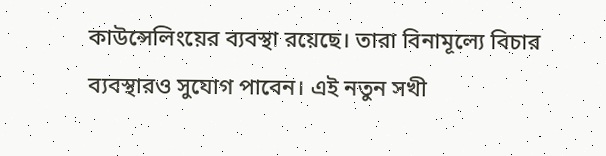কাউন্সেলিংয়ের ব্যবস্থা রয়েছে। তারা বিনামূল্যে বিচার ব্যবস্থারও সুযোগ পাবেন। এই নতুন সখী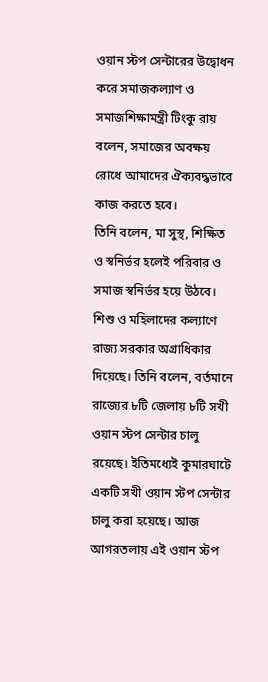ওয়ান স্টপ সেন্টারের উদ্বোধন করে সমাজকল্যাণ ও সমাজশিক্ষামন্ত্রী টিংকু রায় বলেন, সমাজের অবক্ষয় রোধে আমাদের ঐক্যবদ্ধভাবে কাজ করতে হবে।
তিনি বলেন, মা সুস্থ, শিক্ষিত ও স্বনির্ভর হলেই পরিবার ও সমাজ স্বনির্ভর হয়ে উঠবে। শিশু ও মহিলাদের কল্যাণে রাজ্য সরকার অগ্রাধিকার দিয়েছে। তিনি বলেন, বর্তমানে রাজ্যের ৮টি জেলায় ৮টি সখী ওয়ান স্টপ সেন্টার চালু রয়েছে। ইতিমধ্যেই কুমারঘাটে একটি সখী ওয়ান স্টপ সেন্টার চালু করা হয়েছে। আজ আগরতলায় এই ওয়ান স্টপ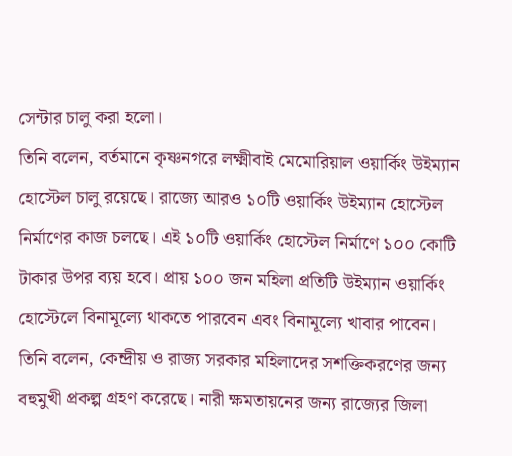সেন্টার চালু করা হলো।
তিনি বলেন, বর্তমানে কৃষ্ণনগরে লক্ষ্মীবাই মেমোরিয়াল ওয়ার্কিং উইম্যান হোস্টেল চালু রয়েছে। রাজ্যে আরও ১০টি ওয়ার্কিং উইম্যান হোস্টেল নির্মাণের কাজ চলছে। এই ১০টি ওয়ার্কিং হোস্টেল নির্মাণে ১০০ কোটি টাকার উপর ব্যয় হবে। প্রায় ১০০ জন মহিলা প্রতিটি উইম্যান ওয়ার্কিং হোস্টেলে বিনামূল্যে থাকতে পারবেন এবং বিনামূল্যে খাবার পাবেন।
তিনি বলেন, কেন্দ্রীয় ও রাজ্য সরকার মহিলাদের সশক্তিকরণের জন্য বহুমুখী প্রকল্প গ্রহণ করেছে। নারী ক্ষমতায়নের জন্য রাজ্যের জিলা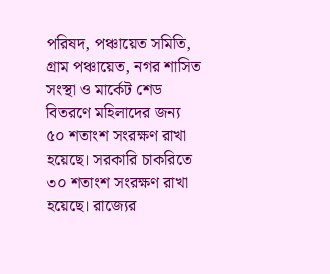পরিষদ, পঞ্চায়েত সমিতি, গ্রাম পঞ্চায়েত, নগর শাসিত সংস্থা ও মার্কেট শেড বিতরণে মহিলাদের জন্য ৫০ শতাংশ সংরক্ষণ রাখা হয়েছে। সরকারি চাকরিতে ৩০ শতাংশ সংরক্ষণ রাখা হয়েছে। রাজ্যের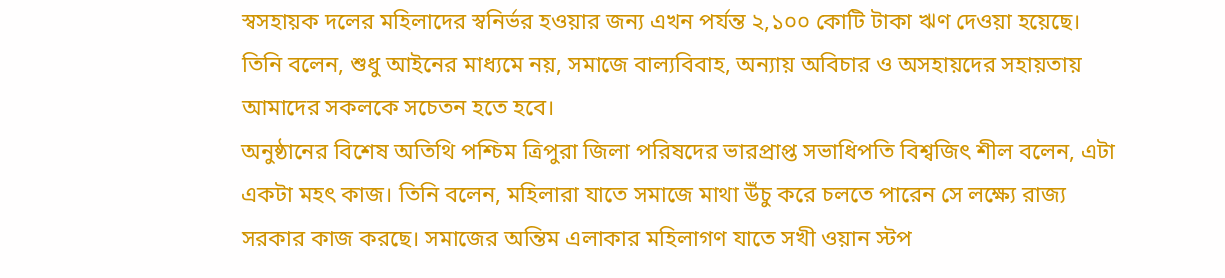স্বসহায়ক দলের মহিলাদের স্বনির্ভর হওয়ার জন্য এখন পর্যন্ত ২,১০০ কোটি টাকা ঋণ দেওয়া হয়েছে। তিনি বলেন, শুধু আইনের মাধ্যমে নয়, সমাজে বাল্যবিবাহ, অন্যায় অবিচার ও অসহায়দের সহায়তায় আমাদের সকলকে সচেতন হতে হবে।
অনুষ্ঠানের বিশেষ অতিথি পশ্চিম ত্রিপুরা জিলা পরিষদের ভারপ্রাপ্ত সভাধিপতি বিশ্বজিৎ শীল বলেন, এটা একটা মহৎ কাজ। তিনি বলেন, মহিলারা যাতে সমাজে মাথা উঁচু করে চলতে পারেন সে লক্ষ্যে রাজ্য সরকার কাজ করছে। সমাজের অন্তিম এলাকার মহিলাগণ যাতে সখী ওয়ান স্টপ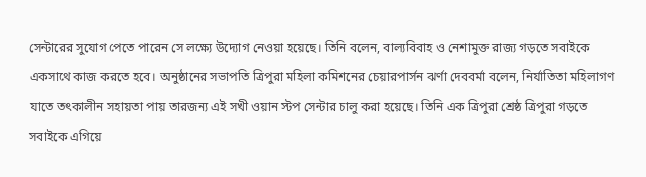সেন্টারের সুযোগ পেতে পারেন সে লক্ষ্যে উদ্যোগ নেওয়া হয়েছে। তিনি বলেন, বাল্যবিবাহ ও নেশামুক্ত রাজ্য গড়তে সবাইকে একসাথে কাজ করতে হবে। অনুষ্ঠানের সভাপতি ত্রিপুরা মহিলা কমিশনের চেয়ারপার্সন ঝর্ণা দেববর্মা বলেন, নির্যাতিতা মহিলাগণ যাতে তৎকালীন সহায়তা পায় তারজন্য এই সখী ওয়ান স্টপ সেন্টার চালু করা হয়েছে। তিনি এক ত্রিপুরা শ্রেষ্ঠ ত্রিপুরা গড়তে সবাইকে এগিয়ে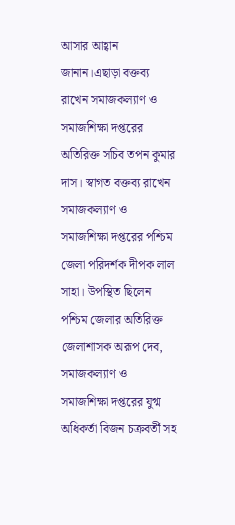আসার আহ্বান জানান।এছাড়া বক্তব্য রাখেন সমাজকল্যাণ ও সমাজশিক্ষা দপ্তরের অতিরিক্ত সচিব তপন কুমার দাস। স্বাগত বক্তব্য রাখেন সমাজকল্যাণ ও সমাজশিক্ষা দপ্তরের পশ্চিম জেলা পরিদর্শক দীপক লাল সাহা। উপস্থিত ছিলেন পশ্চিম জেলার অতিরিক্ত জেলাশাসক অরূপ দেব, সমাজকল্যাণ ও সমাজশিক্ষা দপ্তরের যুগ্ম অধিকর্তা বিজন চক্রবর্তী সহ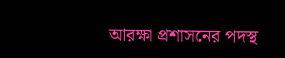আরক্ষা প্রশাসনের পদস্থ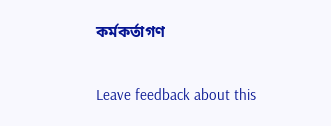কর্মকর্তাগণ


Leave feedback about this